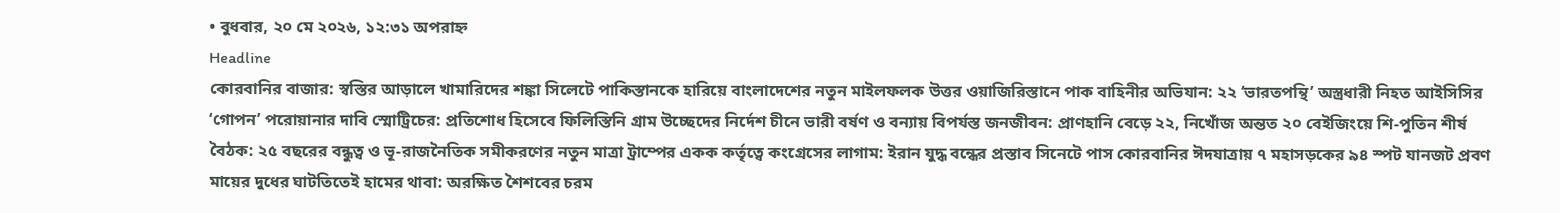• বুধবার, ২০ মে ২০২৬, ১২:৩১ অপরাহ্ন
Headline
কোরবানির বাজার: স্বস্তির আড়ালে খামারিদের শঙ্কা সিলেটে পাকিস্তানকে হারিয়ে বাংলাদেশের নতুন মাইলফলক উত্তর ওয়াজিরিস্তানে পাক বাহিনীর অভিযান: ২২ ‘ভারতপন্থি’ অস্ত্রধারী নিহত আইসিসির ‘গোপন’ পরোয়ানার দাবি স্মোট্রিচের: প্রতিশোধ হিসেবে ফিলিস্তিনি গ্রাম উচ্ছেদের নির্দেশ চীনে ভারী বর্ষণ ও বন্যায় বিপর্যস্ত জনজীবন: প্রাণহানি বেড়ে ২২, নিখোঁজ অন্তত ২০ বেইজিংয়ে শি-পুতিন শীর্ষ বৈঠক: ২৫ বছরের বন্ধুত্ব ও ভূ-রাজনৈতিক সমীকরণের নতুন মাত্রা ট্রাম্পের একক কর্তৃত্বে কংগ্রেসের লাগাম: ইরান যুদ্ধ বন্ধের প্রস্তাব সিনেটে পাস কোরবানির ঈদযাত্রায় ৭ মহাসড়কের ৯৪ স্পট যানজট প্রবণ মায়ের দুধের ঘাটতিতেই হামের থাবা: অরক্ষিত শৈশবের চরম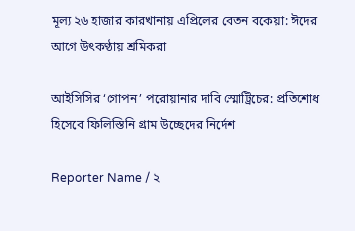মূল্য ২৬ হাজার কারখানায় এপ্রিলের বেতন বকেয়া: ঈদের আগে উৎকণ্ঠায় শ্রমিকরা

আইসিসির ‘গোপন’ পরোয়ানার দাবি স্মোট্রিচের: প্রতিশোধ হিসেবে ফিলিস্তিনি গ্রাম উচ্ছেদের নির্দেশ

Reporter Name / ২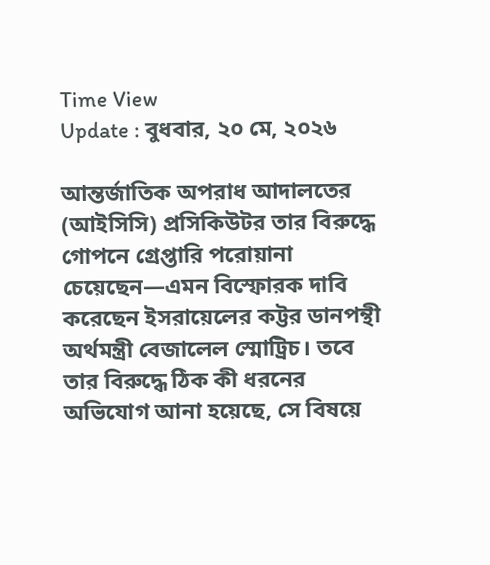Time View
Update : বুধবার, ২০ মে, ২০২৬

আন্তর্জাতিক অপরাধ আদালতের (আইসিসি) প্রসিকিউটর তার বিরুদ্ধে গোপনে গ্রেপ্তারি পরোয়ানা চেয়েছেন—এমন বিস্ফোরক দাবি করেছেন ইসরায়েলের কট্টর ডানপন্থী অর্থমন্ত্রী বেজালেল স্মোট্রিচ। তবে তার বিরুদ্ধে ঠিক কী ধরনের অভিযোগ আনা হয়েছে, সে বিষয়ে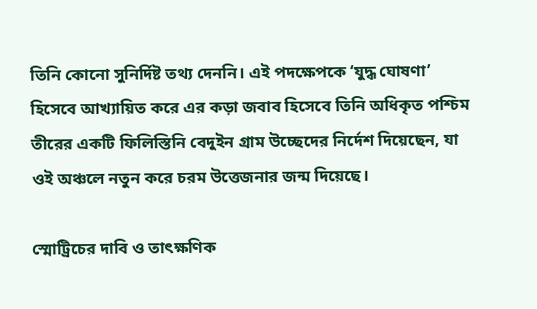তিনি কোনো সুনির্দিষ্ট তথ্য দেননি। এই পদক্ষেপকে ‘যুদ্ধ ঘোষণা’ হিসেবে আখ্যায়িত করে এর কড়া জবাব হিসেবে তিনি অধিকৃত পশ্চিম তীরের একটি ফিলিস্তিনি বেদুইন গ্রাম উচ্ছেদের নির্দেশ দিয়েছেন, যা ওই অঞ্চলে নতুন করে চরম উত্তেজনার জন্ম দিয়েছে।

স্মোট্রিচের দাবি ও তাৎক্ষণিক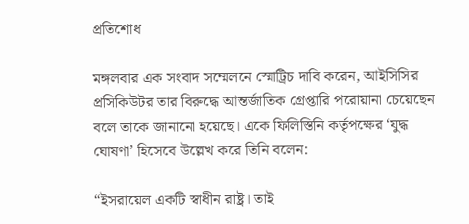প্রতিশোধ

মঙ্গলবার এক সংবাদ সম্মেলনে স্মোট্রিচ দাবি করেন, আইসিসির প্রসিকিউটর তার বিরুদ্ধে আন্তর্জাতিক গ্রেপ্তারি পরোয়ানা চেয়েছেন বলে তাকে জানানো হয়েছে। একে ফিলিস্তিনি কর্তৃপক্ষের ‘যুদ্ধ ঘোষণা’ হিসেবে উল্লেখ করে তিনি বলেন:

“ইসরায়েল একটি স্বাধীন রাষ্ট্র। তাই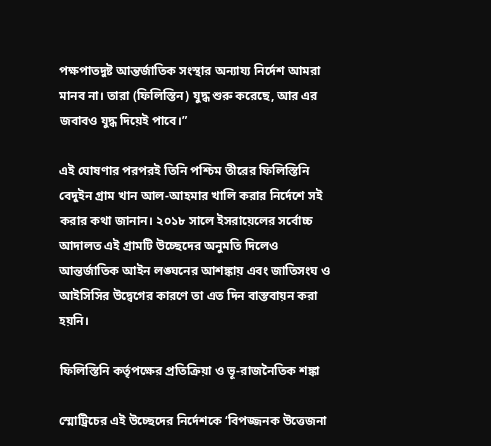পক্ষপাতদুষ্ট আন্তর্জাতিক সংস্থার অন্যায্য নির্দেশ আমরা মানব না। তারা (ফিলিস্তিন) যুদ্ধ শুরু করেছে, আর এর জবাবও যুদ্ধ দিয়েই পাবে।”

এই ঘোষণার পরপরই তিনি পশ্চিম তীরের ফিলিস্তিনি বেদুইন গ্রাম খান আল-আহমার খালি করার নির্দেশে সই করার কথা জানান। ২০১৮ সালে ইসরায়েলের সর্বোচ্চ আদালত এই গ্রামটি উচ্ছেদের অনুমতি দিলেও আন্তর্জাতিক আইন লঙ্ঘনের আশঙ্কায় এবং জাতিসংঘ ও আইসিসির উদ্বেগের কারণে তা এত দিন বাস্তবায়ন করা হয়নি।

ফিলিস্তিনি কর্তৃপক্ষের প্রতিক্রিয়া ও ভূ-রাজনৈতিক শঙ্কা

স্মোট্রিচের এই উচ্ছেদের নির্দেশকে ‘বিপজ্জনক উত্তেজনা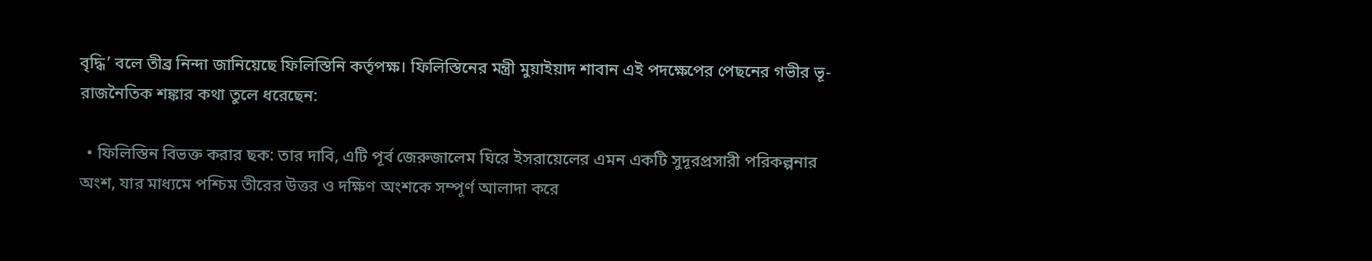বৃদ্ধি’ বলে তীব্র নিন্দা জানিয়েছে ফিলিস্তিনি কর্তৃপক্ষ। ফিলিস্তিনের মন্ত্রী মুয়াইয়াদ শাবান এই পদক্ষেপের পেছনের গভীর ভূ-রাজনৈতিক শঙ্কার কথা তুলে ধরেছেন:

  • ফিলিস্তিন বিভক্ত করার ছক: তার দাবি, এটি পূর্ব জেরুজালেম ঘিরে ইসরায়েলের এমন একটি সুদূরপ্রসারী পরিকল্পনার অংশ, যার মাধ্যমে পশ্চিম তীরের উত্তর ও দক্ষিণ অংশকে সম্পূর্ণ আলাদা করে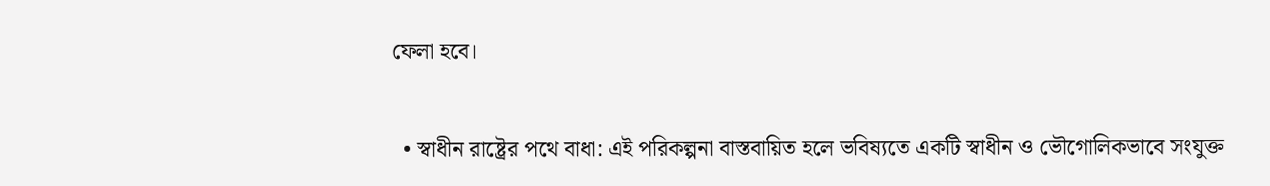ফেলা হবে।

  • স্বাধীন রাষ্ট্রের পথে বাধা: এই পরিকল্পনা বাস্তবায়িত হলে ভবিষ্যতে একটি স্বাধীন ও ভৌগোলিকভাবে সংযুক্ত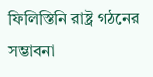ফিলিস্তিনি রাষ্ট্র গঠনের সম্ভাবনা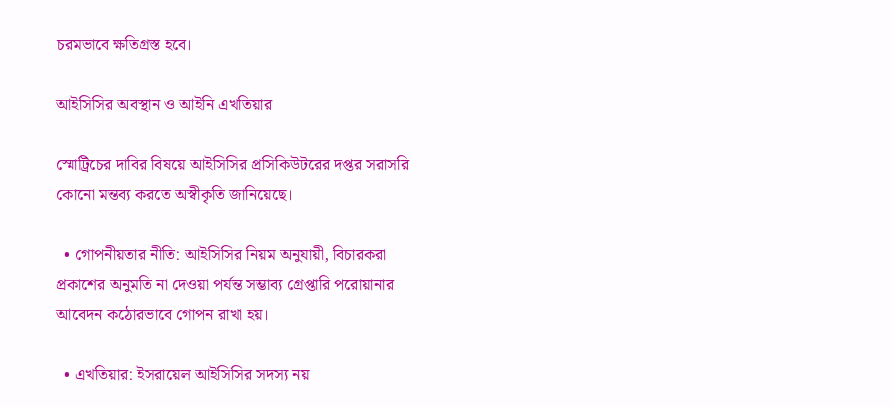চরমভাবে ক্ষতিগ্রস্ত হবে।

আইসিসির অবস্থান ও আইনি এখতিয়ার

স্মোট্রিচের দাবির বিষয়ে আইসিসির প্রসিকিউটরের দপ্তর সরাসরি কোনো মন্তব্য করতে অস্বীকৃতি জানিয়েছে।

  • গোপনীয়তার নীতি: আইসিসির নিয়ম অনুযায়ী, বিচারকরা প্রকাশের অনুমতি না দেওয়া পর্যন্ত সম্ভাব্য গ্রেপ্তারি পরোয়ানার আবেদন কঠোরভাবে গোপন রাখা হয়।

  • এখতিয়ার: ইসরায়েল আইসিসির সদস্য নয়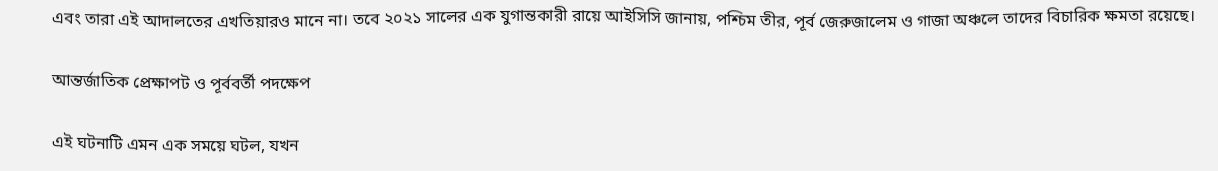এবং তারা এই আদালতের এখতিয়ারও মানে না। তবে ২০২১ সালের এক যুগান্তকারী রায়ে আইসিসি জানায়, পশ্চিম তীর, পূর্ব জেরুজালেম ও গাজা অঞ্চলে তাদের বিচারিক ক্ষমতা রয়েছে।

আন্তর্জাতিক প্রেক্ষাপট ও পূর্ববর্তী পদক্ষেপ

এই ঘটনাটি এমন এক সময়ে ঘটল, যখন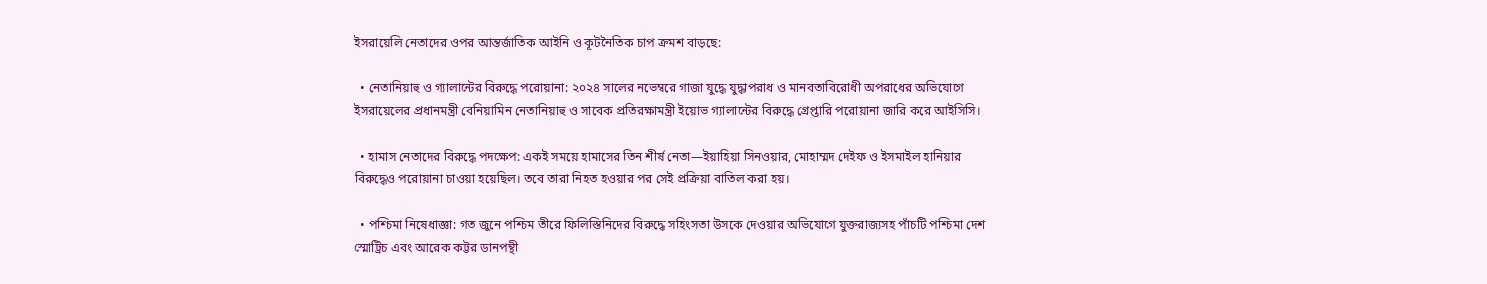ইসরায়েলি নেতাদের ওপর আন্তর্জাতিক আইনি ও কূটনৈতিক চাপ ক্রমশ বাড়ছে:

  • নেতানিয়াহু ও গ্যালান্টের বিরুদ্ধে পরোয়ানা: ২০২৪ সালের নভেম্বরে গাজা যুদ্ধে যুদ্ধাপরাধ ও মানবতাবিরোধী অপরাধের অভিযোগে ইসরায়েলের প্রধানমন্ত্রী বেনিয়ামিন নেতানিয়াহু ও সাবেক প্রতিরক্ষামন্ত্রী ইয়োভ গ্যালান্টের বিরুদ্ধে গ্রেপ্তারি পরোয়ানা জারি করে আইসিসি।

  • হামাস নেতাদের বিরুদ্ধে পদক্ষেপ: একই সময়ে হামাসের তিন শীর্ষ নেতা—ইয়াহিয়া সিনওয়ার, মোহাম্মদ দেইফ ও ইসমাইল হানিয়ার বিরুদ্ধেও পরোয়ানা চাওয়া হয়েছিল। তবে তারা নিহত হওয়ার পর সেই প্রক্রিয়া বাতিল করা হয়।

  • পশ্চিমা নিষেধাজ্ঞা: গত জুনে পশ্চিম তীরে ফিলিস্তিনিদের বিরুদ্ধে সহিংসতা উসকে দেওয়ার অভিযোগে যুক্তরাজ্যসহ পাঁচটি পশ্চিমা দেশ স্মোট্রিচ এবং আরেক কট্টর ডানপন্থী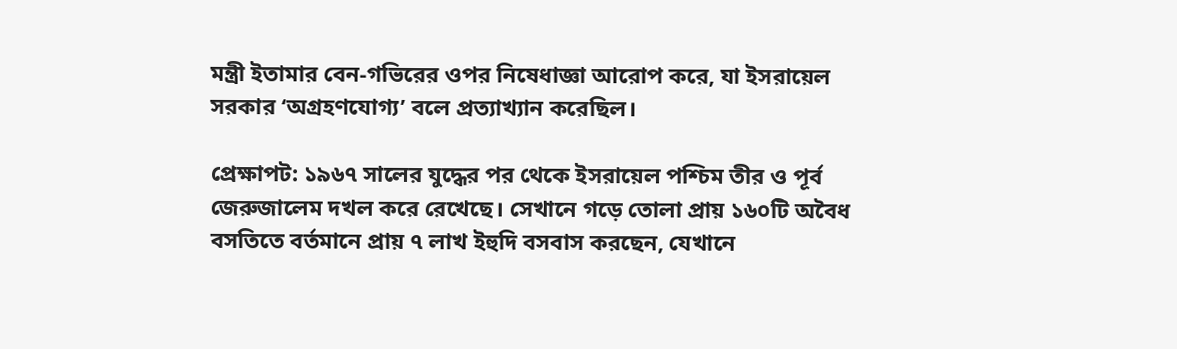মন্ত্রী ইতামার বেন-গভিরের ওপর নিষেধাজ্ঞা আরোপ করে, যা ইসরায়েল সরকার ‘অগ্রহণযোগ্য’ বলে প্রত্যাখ্যান করেছিল।

প্রেক্ষাপট: ১৯৬৭ সালের যুদ্ধের পর থেকে ইসরায়েল পশ্চিম তীর ও পূর্ব জেরুজালেম দখল করে রেখেছে। সেখানে গড়ে তোলা প্রায় ১৬০টি অবৈধ বসতিতে বর্তমানে প্রায় ৭ লাখ ইহুদি বসবাস করছেন, যেখানে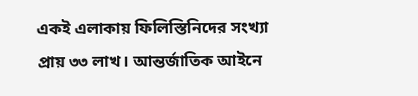একই এলাকায় ফিলিস্তিনিদের সংখ্যা প্রায় ৩৩ লাখ। আন্তর্জাতিক আইনে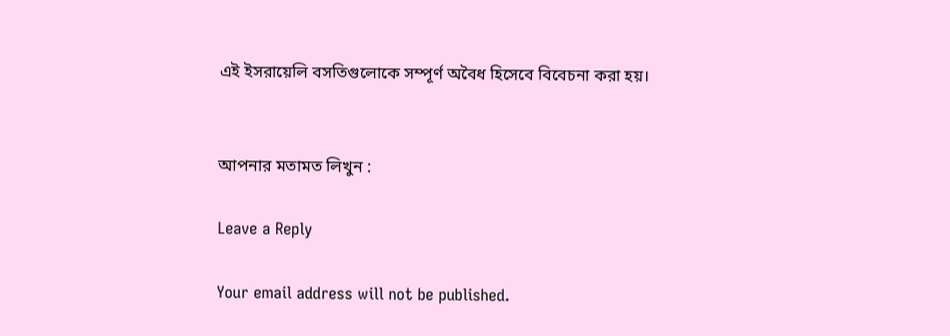এই ইসরায়েলি বসতিগুলোকে সম্পূর্ণ অবৈধ হিসেবে বিবেচনা করা হয়।


আপনার মতামত লিখুন :

Leave a Reply

Your email address will not be published.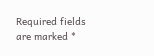Required fields are marked *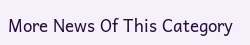More News Of This Category